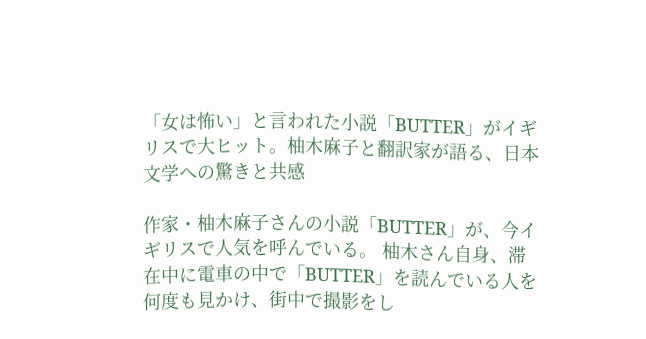「女は怖い」と言われた小説「BUTTER」がイギリスで大ヒット。柚木麻子と翻訳家が語る、日本文学への驚きと共感

作家・柚木麻子さんの小説「BUTTER」が、今イギリスで人気を呼んでいる。 柚木さん自身、滞在中に電車の中で「BUTTER」を読んでいる人を何度も見かけ、街中で撮影をし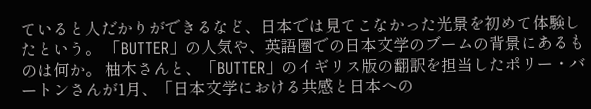ていると人だかりができるなど、日本では見てこなかった光景を初めて体験したという。 「BUTTER」の人気や、英語圏での日本文学のブームの背景にあるものは何か。 柚木さんと、「BUTTER」のイギリス版の翻訳を担当したポリー・バートンさんが1月、「日本文学における共感と日本への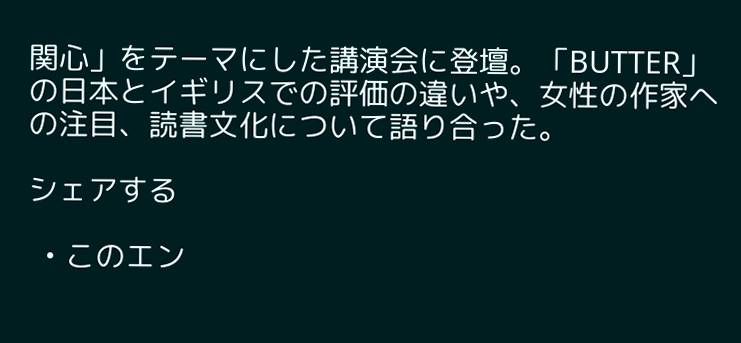関心」をテーマにした講演会に登壇。「BUTTER」の日本とイギリスでの評価の違いや、女性の作家への注目、読書文化について語り合った。

シェアする

  • このエン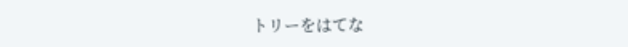トリーをはてな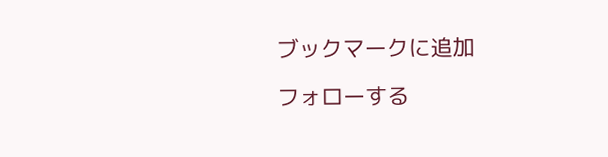ブックマークに追加

フォローする